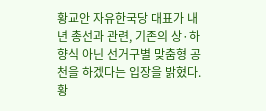황교안 자유한국당 대표가 내년 총선과 관련, 기존의 상·하향식 아닌 선거구별 맞춤형 공천을 하겠다는 입장을 밝혔다. 황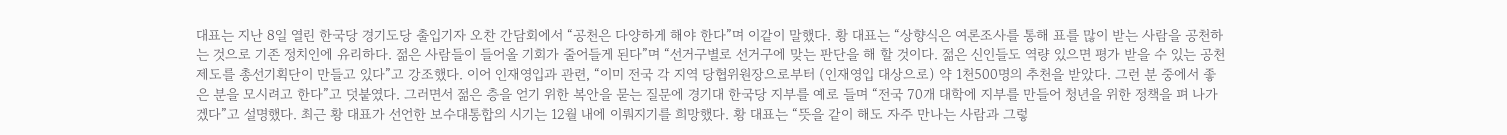대표는 지난 8일 열린 한국당 경기도당 출입기자 오찬 간담회에서 “공천은 다양하게 해야 한다”며 이같이 말했다. 황 대표는 “상향식은 여론조사를 통해 표를 많이 받는 사람을 공천하는 것으로 기존 정치인에 유리하다. 젊은 사람들이 들어올 기회가 줄어들게 된다”며 “선거구별로 선거구에 맞는 판단을 해 할 것이다. 젊은 신인들도 역량 있으면 평가 받을 수 있는 공천 제도를 총선기획단이 만들고 있다”고 강조했다. 이어 인재영입과 관련, “이미 전국 각 지역 당협위원장으로부터 (인재영입 대상으로) 약 1천500명의 추천을 받았다. 그런 분 중에서 좋은 분을 모시려고 한다”고 덧붙였다. 그러면서 젊은 층을 얻기 위한 복안을 묻는 질문에 경기대 한국당 지부를 예로 들며 “전국 70개 대학에 지부를 만들어 청년을 위한 정책을 펴 나가겠다”고 설명했다. 최근 황 대표가 선언한 보수대통합의 시기는 12월 내에 이뤄지기를 희망했다. 황 대표는 “뜻을 같이 해도 자주 만나는 사람과 그렇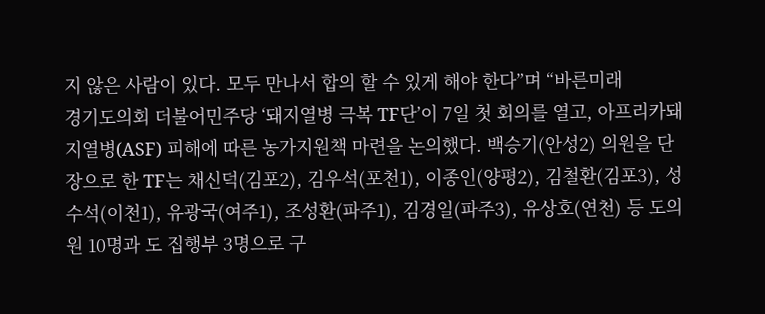지 않은 사람이 있다. 모두 만나서 합의 할 수 있게 해야 한다”며 “바른미래
경기도의회 더불어민주당 ‘돼지열병 극복 TF단’이 7일 첫 회의를 열고, 아프리카돼지열병(ASF) 피해에 따른 농가지원책 마련을 논의했다. 백승기(안성2) 의원을 단장으로 한 TF는 채신덕(김포2), 김우석(포천1), 이종인(양평2), 김철환(김포3), 성수석(이천1), 유광국(여주1), 조성환(파주1), 김경일(파주3), 유상호(연천) 등 도의원 10명과 도 집행부 3명으로 구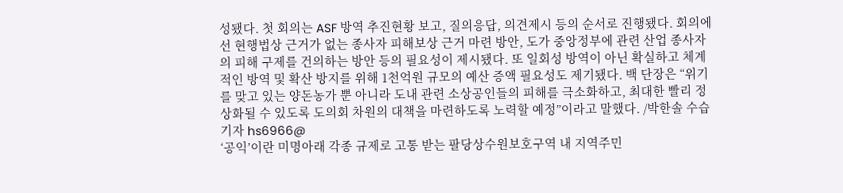성됐다. 첫 회의는 ASF 방역 추진현황 보고, 질의응답, 의견제시 등의 순서로 진행됐다. 회의에선 현행법상 근거가 없는 종사자 피해보상 근거 마련 방안, 도가 중앙정부에 관련 산업 종사자의 피해 구제를 건의하는 방안 등의 필요성이 제시됐다. 또 일회성 방역이 아닌 확실하고 체계적인 방역 및 확산 방지를 위해 1천억원 규모의 예산 증액 필요성도 제기됐다. 백 단장은 “위기를 맞고 있는 양돈농가 뿐 아니라 도내 관련 소상공인들의 피해를 극소화하고, 최대한 빨리 정상화될 수 있도록 도의회 차원의 대책을 마련하도록 노력할 예정”이라고 말했다. /박한솔 수습기자 hs6966@
‘공익’이란 미명아래 각종 규제로 고통 받는 팔당상수원보호구역 내 지역주민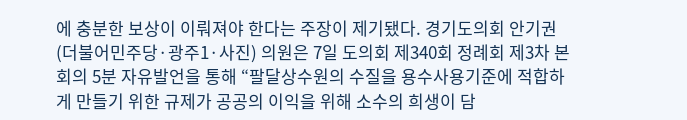에 충분한 보상이 이뤄져야 한다는 주장이 제기됐다. 경기도의회 안기권(더불어민주당·광주1·사진) 의원은 7일 도의회 제340회 정례회 제3차 본회의 5분 자유발언을 통해 “팔달상수원의 수질을 용수사용기준에 적합하게 만들기 위한 규제가 공공의 이익을 위해 소수의 희생이 담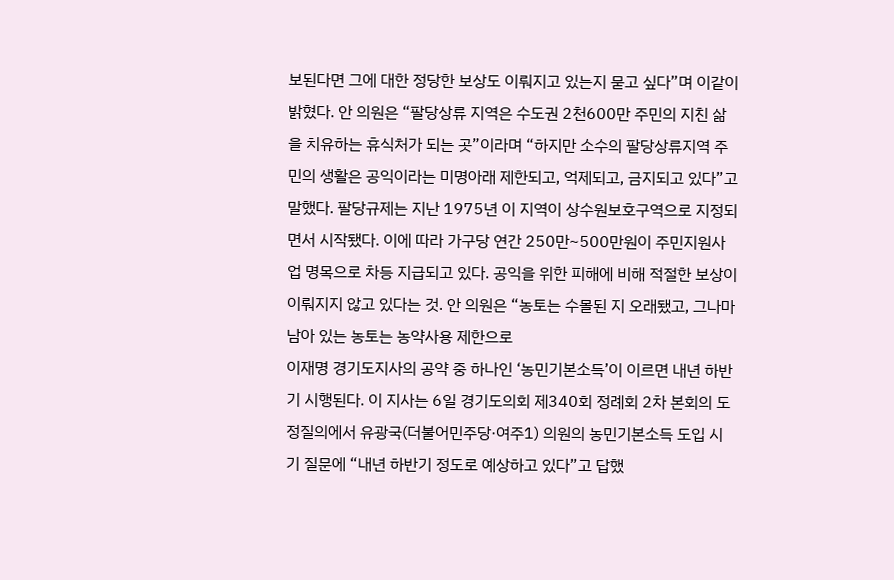보된다면 그에 대한 정당한 보상도 이뤄지고 있는지 묻고 싶다”며 이같이 밝혔다. 안 의원은 “팔당상류 지역은 수도권 2천600만 주민의 지친 삶을 치유하는 휴식처가 되는 곳”이라며 “하지만 소수의 팔당상류지역 주민의 생활은 공익이라는 미명아래 제한되고, 억제되고, 금지되고 있다”고 말했다. 팔당규제는 지난 1975년 이 지역이 상수원보호구역으로 지정되면서 시작됐다. 이에 따라 가구당 연간 250만~500만원이 주민지원사업 명목으로 차등 지급되고 있다. 공익을 위한 피해에 비해 적절한 보상이 이뤄지지 않고 있다는 것. 안 의원은 “농토는 수몰된 지 오래됐고, 그나마 남아 있는 농토는 농약사용 제한으로
이재명 경기도지사의 공약 중 하나인 ‘농민기본소득’이 이르면 내년 하반기 시행된다. 이 지사는 6일 경기도의회 제340회 정례회 2차 본회의 도정질의에서 유광국(더불어민주당·여주1) 의원의 농민기본소득 도입 시기 질문에 “내년 하반기 정도로 예상하고 있다”고 답했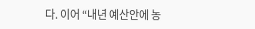다. 이어 “내년 예산안에 농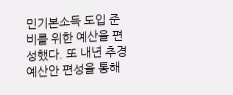민기본소득 도입 준비를 위한 예산을 편성했다. 또 내년 추경예산안 편성을 통해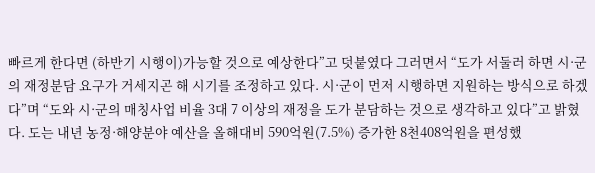빠르게 한다면 (하반기 시행이)가능할 것으로 예상한다”고 덧붙였다 그러면서 “도가 서둘러 하면 시·군의 재정분담 요구가 거세지곤 해 시기를 조정하고 있다. 시·군이 먼저 시행하면 지원하는 방식으로 하겠다”며 “도와 시·군의 매칭사업 비율 3대 7 이상의 재정을 도가 분담하는 것으로 생각하고 있다”고 밝혔다. 도는 내년 농정·해양분야 예산을 올해대비 590억원(7.5%) 증가한 8천408억원을 편성했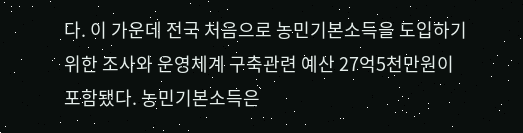다. 이 가운데 전국 처음으로 농민기본소득을 도입하기 위한 조사와 운영체계 구축관련 예산 27억5천만원이 포함됐다. 농민기본소득은